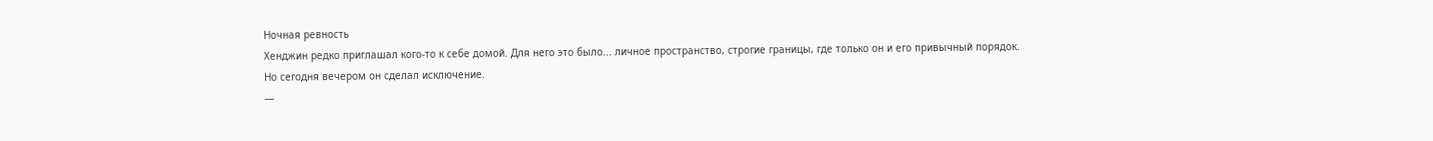Ночная ревность
Хенджин редко приглашал кого-то к себе домой. Для него это было... личное пространство, строгие границы, где только он и его привычный порядок.
Но сегодня вечером он сделал исключение.
—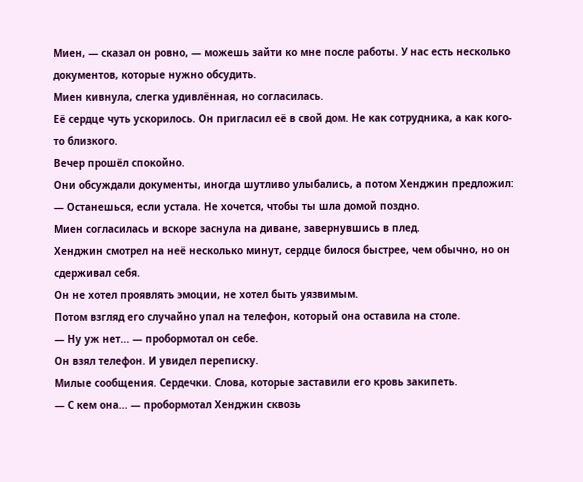Миен, — сказал он ровно, — можешь зайти ко мне после работы. У нас есть несколько документов, которые нужно обсудить.
Миен кивнула, слегка удивлённая, но согласилась.
Её сердце чуть ускорилось. Он пригласил её в свой дом. Не как сотрудника, а как кого-то близкого.
Вечер прошёл спокойно.
Они обсуждали документы, иногда шутливо улыбались, а потом Хенджин предложил:
— Останешься, если устала. Не хочется, чтобы ты шла домой поздно.
Миен согласилась и вскоре заснула на диване, завернувшись в плед.
Хенджин смотрел на неё несколько минут, сердце билося быстрее, чем обычно, но он сдерживал себя.
Он не хотел проявлять эмоции, не хотел быть уязвимым.
Потом взгляд его случайно упал на телефон, который она оставила на столе.
— Ну уж нет... — пробормотал он себе.
Он взял телефон. И увидел переписку.
Милые сообщения. Сердечки. Слова, которые заставили его кровь закипеть.
— С кем она... — пробормотал Хенджин сквозь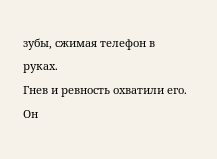зубы, сжимая телефон в руках.
Гнев и ревность охватили его.
Он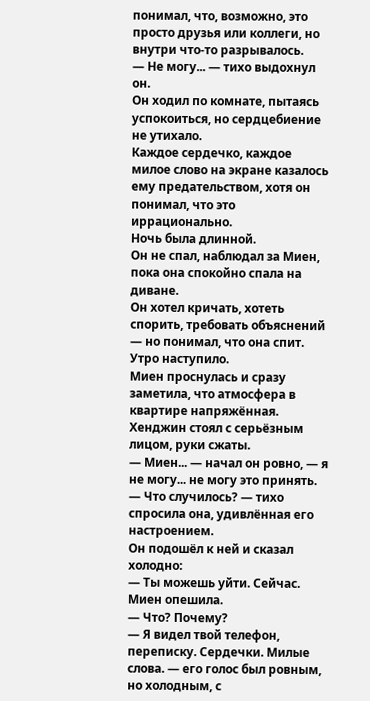понимал, что, возможно, это просто друзья или коллеги, но внутри что-то разрывалось.
— Не могу... — тихо выдохнул он.
Он ходил по комнате, пытаясь успокоиться, но сердцебиение не утихало.
Каждое сердечко, каждое милое слово на экране казалось ему предательством, хотя он понимал, что это иррационально.
Ночь была длинной.
Он не спал, наблюдал за Миен, пока она спокойно спала на диване.
Он хотел кричать, хотеть спорить, требовать объяснений — но понимал, что она спит.
Утро наступило.
Миен проснулась и сразу заметила, что атмосфера в квартире напряжённая.
Хенджин стоял с серьёзным лицом, руки сжаты.
— Миен... — начал он ровно, — я не могу... не могу это принять.
— Что случилось? — тихо спросила она, удивлённая его настроением.
Он подошёл к ней и сказал холодно:
— Ты можешь уйти. Сейчас.
Миен опешила.
— Что? Почему?
— Я видел твой телефон, переписку. Сердечки. Милые слова. — его голос был ровным, но холодным, с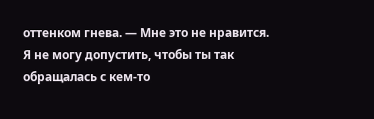оттенком гнева. — Мне это не нравится. Я не могу допустить, чтобы ты так обращалась с кем-то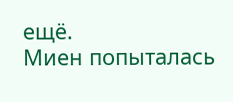ещё.
Миен попыталась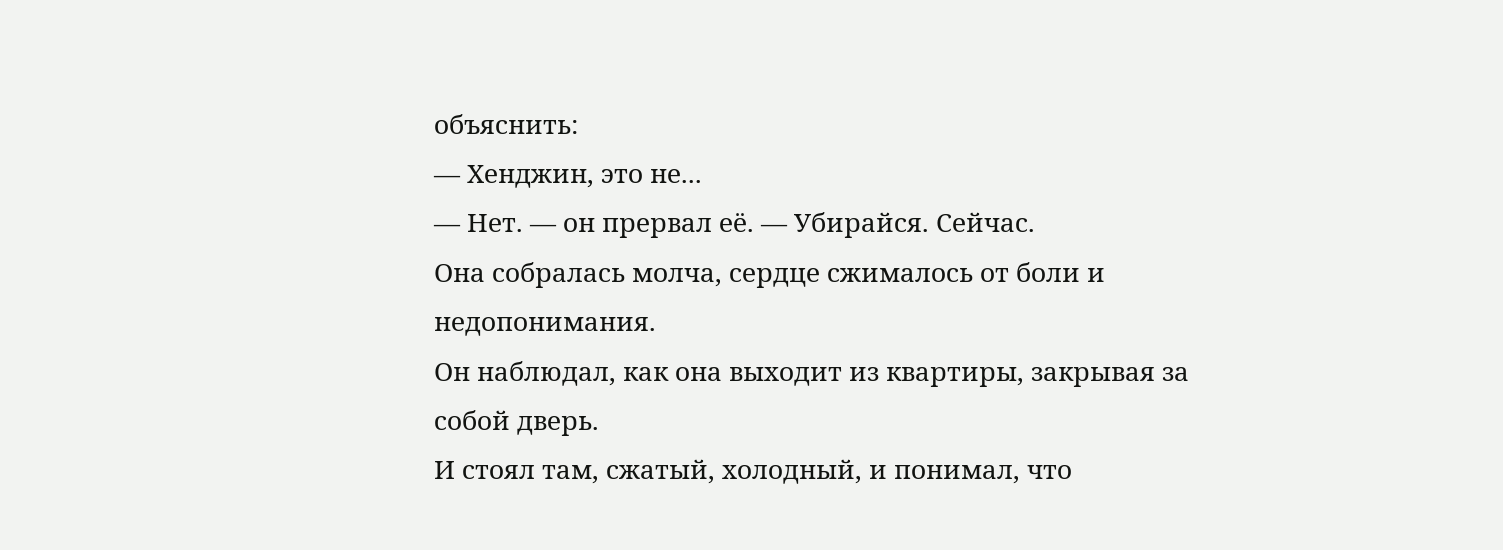объяснить:
— Хенджин, это не...
— Нет. — он прервал её. — Убирайся. Сейчас.
Она собралась молча, сердце сжималось от боли и недопонимания.
Он наблюдал, как она выходит из квартиры, закрывая за собой дверь.
И стоял там, сжатый, холодный, и понимал, что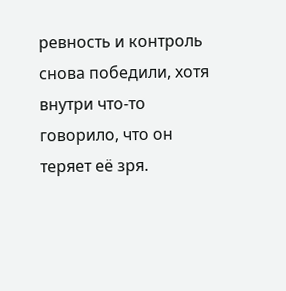ревность и контроль снова победили, хотя внутри что-то говорило, что он теряет её зря.